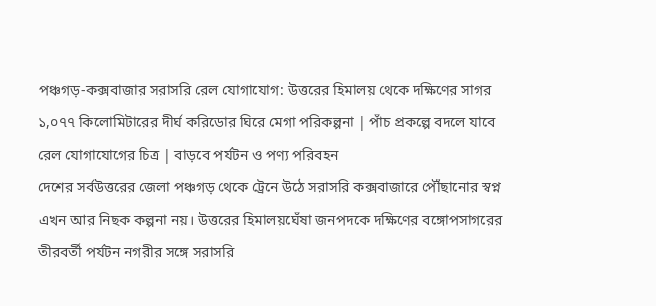পঞ্চগড়-কক্সবাজার সরাসরি রেল যোগাযোগ: উত্তরের হিমালয় থেকে দক্ষিণের সাগর
১,০৭৭ কিলোমিটারের দীর্ঘ করিডোর ঘিরে মেগা পরিকল্পনা | পাঁচ প্রকল্পে বদলে যাবে রেল যোগাযোগের চিত্র | বাড়বে পর্যটন ও পণ্য পরিবহন
দেশের সর্বউত্তরের জেলা পঞ্চগড় থেকে ট্রেনে উঠে সরাসরি কক্সবাজারে পৌঁছানোর স্বপ্ন এখন আর নিছক কল্পনা নয়। উত্তরের হিমালয়ঘেঁষা জনপদকে দক্ষিণের বঙ্গোপসাগরের তীরবর্তী পর্যটন নগরীর সঙ্গে সরাসরি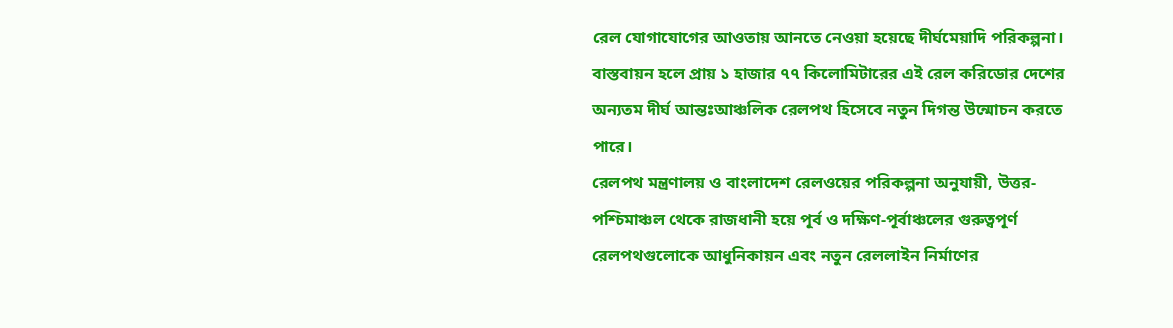রেল যোগাযোগের আওতায় আনতে নেওয়া হয়েছে দীর্ঘমেয়াদি পরিকল্পনা। বাস্তবায়ন হলে প্রায় ১ হাজার ৭৭ কিলোমিটারের এই রেল করিডোর দেশের অন্যতম দীর্ঘ আন্তঃআঞ্চলিক রেলপথ হিসেবে নতুন দিগন্ত উন্মোচন করতে পারে।
রেলপথ মন্ত্রণালয় ও বাংলাদেশ রেলওয়ের পরিকল্পনা অনুযায়ী, উত্তর-পশ্চিমাঞ্চল থেকে রাজধানী হয়ে পূর্ব ও দক্ষিণ-পূর্বাঞ্চলের গুরুত্বপূর্ণ রেলপথগুলোকে আধুনিকায়ন এবং নতুন রেললাইন নির্মাণের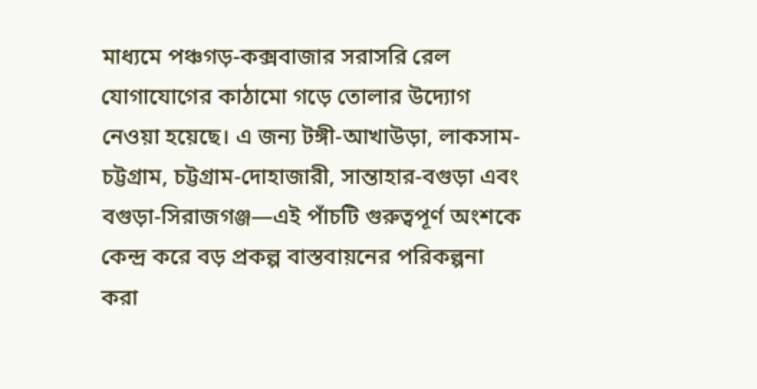মাধ্যমে পঞ্চগড়-কক্সবাজার সরাসরি রেল যোগাযোগের কাঠামো গড়ে তোলার উদ্যোগ নেওয়া হয়েছে। এ জন্য টঙ্গী-আখাউড়া, লাকসাম-চট্টগ্রাম, চট্টগ্রাম-দোহাজারী, সান্তাহার-বগুড়া এবং বগুড়া-সিরাজগঞ্জ—এই পাঁচটি গুরুত্বপূর্ণ অংশকে কেন্দ্র করে বড় প্রকল্প বাস্তবায়নের পরিকল্পনা করা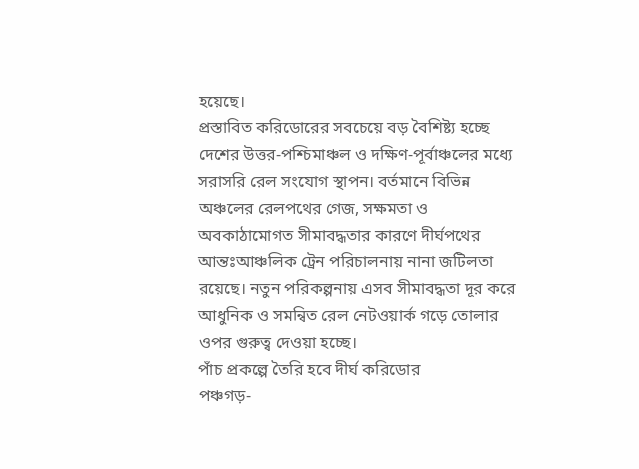হয়েছে।
প্রস্তাবিত করিডোরের সবচেয়ে বড় বৈশিষ্ট্য হচ্ছে দেশের উত্তর-পশ্চিমাঞ্চল ও দক্ষিণ-পূর্বাঞ্চলের মধ্যে সরাসরি রেল সংযোগ স্থাপন। বর্তমানে বিভিন্ন অঞ্চলের রেলপথের গেজ, সক্ষমতা ও অবকাঠামোগত সীমাবদ্ধতার কারণে দীর্ঘপথের আন্তঃআঞ্চলিক ট্রেন পরিচালনায় নানা জটিলতা রয়েছে। নতুন পরিকল্পনায় এসব সীমাবদ্ধতা দূর করে আধুনিক ও সমন্বিত রেল নেটওয়ার্ক গড়ে তোলার ওপর গুরুত্ব দেওয়া হচ্ছে।
পাঁচ প্রকল্পে তৈরি হবে দীর্ঘ করিডোর
পঞ্চগড়-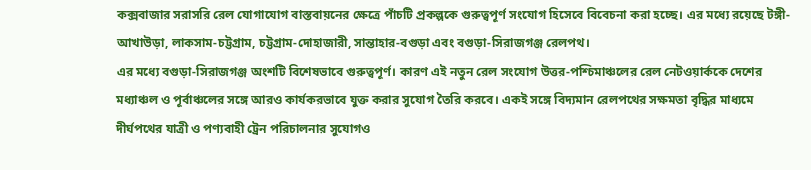কক্সবাজার সরাসরি রেল যোগাযোগ বাস্তবায়নের ক্ষেত্রে পাঁচটি প্রকল্পকে গুরুত্বপূর্ণ সংযোগ হিসেবে বিবেচনা করা হচ্ছে। এর মধ্যে রয়েছে টঙ্গী-আখাউড়া, লাকসাম-চট্টগ্রাম, চট্টগ্রাম-দোহাজারী, সান্তাহার-বগুড়া এবং বগুড়া-সিরাজগঞ্জ রেলপথ।
এর মধ্যে বগুড়া-সিরাজগঞ্জ অংশটি বিশেষভাবে গুরুত্বপূর্ণ। কারণ এই নতুন রেল সংযোগ উত্তর-পশ্চিমাঞ্চলের রেল নেটওয়ার্ককে দেশের মধ্যাঞ্চল ও পূর্বাঞ্চলের সঙ্গে আরও কার্যকরভাবে যুক্ত করার সুযোগ তৈরি করবে। একই সঙ্গে বিদ্যমান রেলপথের সক্ষমতা বৃদ্ধির মাধ্যমে দীর্ঘপথের যাত্রী ও পণ্যবাহী ট্রেন পরিচালনার সুযোগও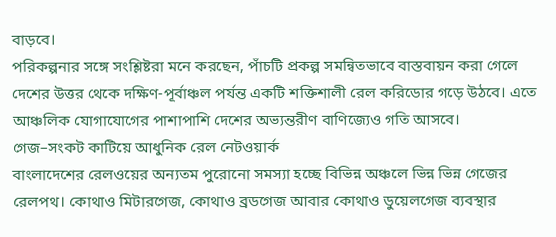বাড়বে।
পরিকল্পনার সঙ্গে সংশ্লিষ্টরা মনে করছেন, পাঁচটি প্রকল্প সমন্বিতভাবে বাস্তবায়ন করা গেলে দেশের উত্তর থেকে দক্ষিণ-পূর্বাঞ্চল পর্যন্ত একটি শক্তিশালী রেল করিডোর গড়ে উঠবে। এতে আঞ্চলিক যোগাযোগের পাশাপাশি দেশের অভ্যন্তরীণ বাণিজ্যেও গতি আসবে।
গেজ–সংকট কাটিয়ে আধুনিক রেল নেটওয়ার্ক
বাংলাদেশের রেলওয়ের অন্যতম পুরোনো সমস্যা হচ্ছে বিভিন্ন অঞ্চলে ভিন্ন ভিন্ন গেজের রেলপথ। কোথাও মিটারগেজ, কোথাও ব্রডগেজ আবার কোথাও ডুয়েলগেজ ব্যবস্থার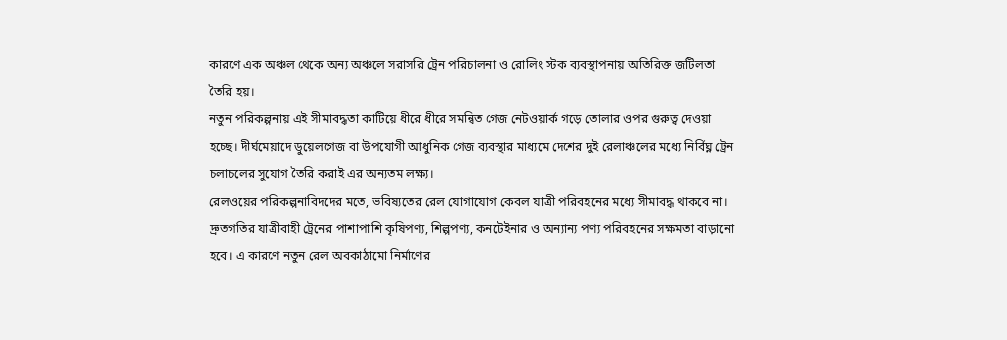কারণে এক অঞ্চল থেকে অন্য অঞ্চলে সরাসরি ট্রেন পরিচালনা ও রোলিং স্টক ব্যবস্থাপনায় অতিরিক্ত জটিলতা তৈরি হয়।
নতুন পরিকল্পনায় এই সীমাবদ্ধতা কাটিয়ে ধীরে ধীরে সমন্বিত গেজ নেটওয়ার্ক গড়ে তোলার ওপর গুরুত্ব দেওয়া হচ্ছে। দীর্ঘমেয়াদে ডুয়েলগেজ বা উপযোগী আধুনিক গেজ ব্যবস্থার মাধ্যমে দেশের দুই রেলাঞ্চলের মধ্যে নির্বিঘ্ন ট্রেন চলাচলের সুযোগ তৈরি করাই এর অন্যতম লক্ষ্য।
রেলওয়ের পরিকল্পনাবিদদের মতে, ভবিষ্যতের রেল যোগাযোগ কেবল যাত্রী পরিবহনের মধ্যে সীমাবদ্ধ থাকবে না। দ্রুতগতির যাত্রীবাহী ট্রেনের পাশাপাশি কৃষিপণ্য, শিল্পপণ্য, কনটেইনার ও অন্যান্য পণ্য পরিবহনের সক্ষমতা বাড়ানো হবে। এ কারণে নতুন রেল অবকাঠামো নির্মাণের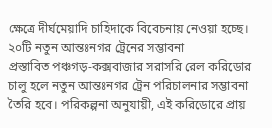ক্ষেত্রে দীর্ঘমেয়াদি চাহিদাকে বিবেচনায় নেওয়া হচ্ছে।
২০টি নতুন আন্তঃনগর ট্রেনের সম্ভাবনা
প্রস্তাবিত পঞ্চগড়-কক্সবাজার সরাসরি রেল করিডোর চালু হলে নতুন আন্তঃনগর ট্রেন পরিচালনার সম্ভাবনা তৈরি হবে। পরিকল্পনা অনুযায়ী, এই করিডোরে প্রায়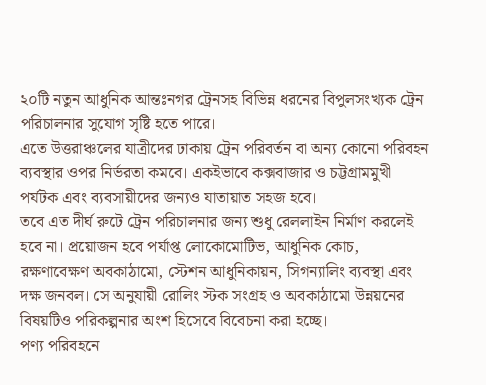২০টি নতুন আধুনিক আন্তঃনগর ট্রেনসহ বিভিন্ন ধরনের বিপুলসংখ্যক ট্রেন পরিচালনার সুযোগ সৃষ্টি হতে পারে।
এতে উত্তরাঞ্চলের যাত্রীদের ঢাকায় ট্রেন পরিবর্তন বা অন্য কোনো পরিবহন ব্যবস্থার ওপর নির্ভরতা কমবে। একইভাবে কক্সবাজার ও চট্টগ্রামমুখী পর্যটক এবং ব্যবসায়ীদের জন্যও যাতায়াত সহজ হবে।
তবে এত দীর্ঘ রুটে ট্রেন পরিচালনার জন্য শুধু রেললাইন নির্মাণ করলেই হবে না। প্রয়োজন হবে পর্যাপ্ত লোকোমোটিভ, আধুনিক কোচ, রক্ষণাবেক্ষণ অবকাঠামো, স্টেশন আধুনিকায়ন, সিগন্যালিং ব্যবস্থা এবং দক্ষ জনবল। সে অনুযায়ী রোলিং স্টক সংগ্রহ ও অবকাঠামো উন্নয়নের বিষয়টিও পরিকল্পনার অংশ হিসেবে বিবেচনা করা হচ্ছে।
পণ্য পরিবহনে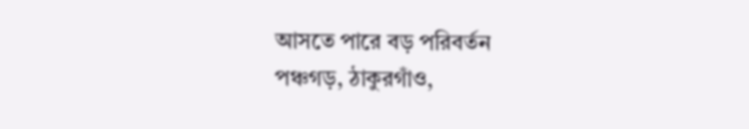আসতে পারে বড় পরিবর্তন
পঞ্চগড়, ঠাকুরগাঁও,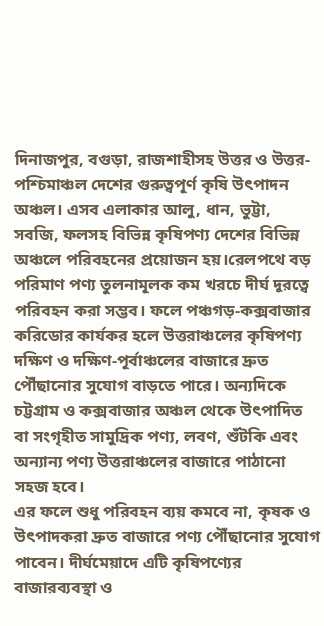দিনাজপুর, বগুড়া, রাজশাহীসহ উত্তর ও উত্তর-পশ্চিমাঞ্চল দেশের গুরুত্বপূর্ণ কৃষি উৎপাদন অঞ্চল। এসব এলাকার আলু, ধান, ভুট্টা, সবজি, ফলসহ বিভিন্ন কৃষিপণ্য দেশের বিভিন্ন অঞ্চলে পরিবহনের প্রয়োজন হয়।রেলপথে বড় পরিমাণ পণ্য তুলনামূলক কম খরচে দীর্ঘ দূরত্বে পরিবহন করা সম্ভব। ফলে পঞ্চগড়-কক্সবাজার করিডোর কার্যকর হলে উত্তরাঞ্চলের কৃষিপণ্য দক্ষিণ ও দক্ষিণ-পূর্বাঞ্চলের বাজারে দ্রুত পৌঁছানোর সুযোগ বাড়তে পারে। অন্যদিকে চট্টগ্রাম ও কক্সবাজার অঞ্চল থেকে উৎপাদিত বা সংগৃহীত সামুদ্রিক পণ্য, লবণ, শুঁটকি এবং অন্যান্য পণ্য উত্তরাঞ্চলের বাজারে পাঠানো সহজ হবে।
এর ফলে শুধু পরিবহন ব্যয় কমবে না, কৃষক ও উৎপাদকরা দ্রুত বাজারে পণ্য পৌঁছানোর সুযোগ পাবেন। দীর্ঘমেয়াদে এটি কৃষিপণ্যের বাজারব্যবস্থা ও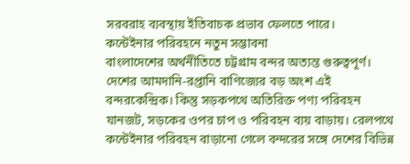সরবরাহ ব্যবস্থায় ইতিবাচক প্রভাব ফেলতে পারে।
কন্টেইনার পরিবহনে নতুন সম্ভাবনা
বাংলাদেশের অর্থনীতিতে চট্টগ্রাম বন্দর অত্যন্ত গুরুত্বপূর্ণ। দেশের আমদানি-রপ্তানি বাণিজ্যের বড় অংশ এই বন্দরকেন্দ্রিক। কিন্তু সড়কপথে অতিরিক্ত পণ্য পরিবহন যানজট, সড়কের ওপর চাপ ও পরিবহন ব্যয় বাড়ায়। রেলপথে কন্টেইনার পরিবহন বাড়ানো গেলে বন্দরের সঙ্গে দেশের বিভিন্ন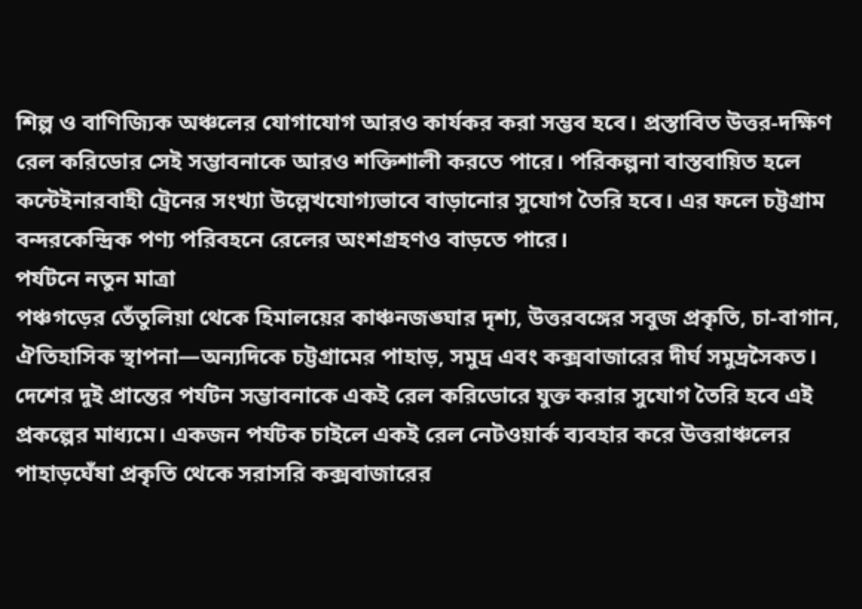শিল্প ও বাণিজ্যিক অঞ্চলের যোগাযোগ আরও কার্যকর করা সম্ভব হবে। প্রস্তাবিত উত্তর-দক্ষিণ রেল করিডোর সেই সম্ভাবনাকে আরও শক্তিশালী করতে পারে। পরিকল্পনা বাস্তবায়িত হলে কন্টেইনারবাহী ট্রেনের সংখ্যা উল্লেখযোগ্যভাবে বাড়ানোর সুযোগ তৈরি হবে। এর ফলে চট্টগ্রাম বন্দরকেন্দ্রিক পণ্য পরিবহনে রেলের অংশগ্রহণও বাড়তে পারে।
পর্যটনে নতুন মাত্রা
পঞ্চগড়ের তেঁতুলিয়া থেকে হিমালয়ের কাঞ্চনজঙ্ঘার দৃশ্য, উত্তরবঙ্গের সবুজ প্রকৃতি, চা-বাগান, ঐতিহাসিক স্থাপনা—অন্যদিকে চট্টগ্রামের পাহাড়, সমুদ্র এবং কক্সবাজারের দীর্ঘ সমুদ্রসৈকত। দেশের দুই প্রান্তের পর্যটন সম্ভাবনাকে একই রেল করিডোরে যুক্ত করার সুযোগ তৈরি হবে এই প্রকল্পের মাধ্যমে। একজন পর্যটক চাইলে একই রেল নেটওয়ার্ক ব্যবহার করে উত্তরাঞ্চলের পাহাড়ঘেঁষা প্রকৃতি থেকে সরাসরি কক্সবাজারের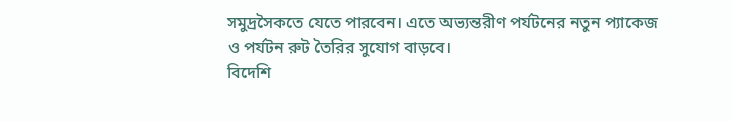সমুদ্রসৈকতে যেতে পারবেন। এতে অভ্যন্তরীণ পর্যটনের নতুন প্যাকেজ ও পর্যটন রুট তৈরির সুযোগ বাড়বে।
বিদেশি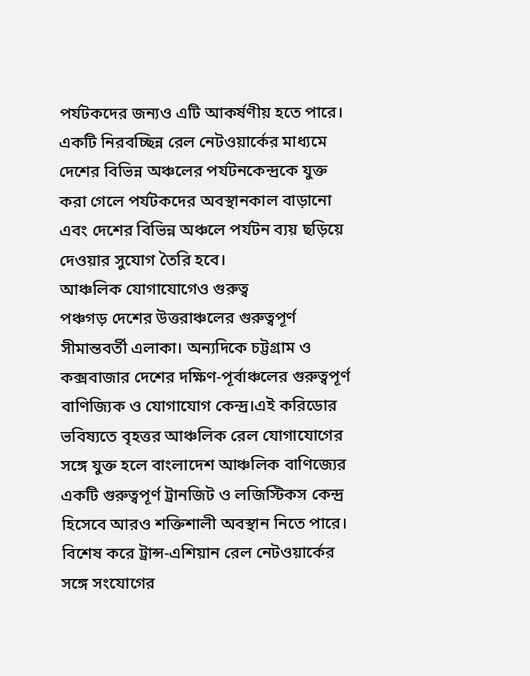পর্যটকদের জন্যও এটি আকর্ষণীয় হতে পারে। একটি নিরবচ্ছিন্ন রেল নেটওয়ার্কের মাধ্যমে দেশের বিভিন্ন অঞ্চলের পর্যটনকেন্দ্রকে যুক্ত করা গেলে পর্যটকদের অবস্থানকাল বাড়ানো এবং দেশের বিভিন্ন অঞ্চলে পর্যটন ব্যয় ছড়িয়ে দেওয়ার সুযোগ তৈরি হবে।
আঞ্চলিক যোগাযোগেও গুরুত্ব
পঞ্চগড় দেশের উত্তরাঞ্চলের গুরুত্বপূর্ণ সীমান্তবর্তী এলাকা। অন্যদিকে চট্টগ্রাম ও কক্সবাজার দেশের দক্ষিণ-পূর্বাঞ্চলের গুরুত্বপূর্ণ বাণিজ্যিক ও যোগাযোগ কেন্দ্র।এই করিডোর ভবিষ্যতে বৃহত্তর আঞ্চলিক রেল যোগাযোগের সঙ্গে যুক্ত হলে বাংলাদেশ আঞ্চলিক বাণিজ্যের একটি গুরুত্বপূর্ণ ট্রানজিট ও লজিস্টিকস কেন্দ্র হিসেবে আরও শক্তিশালী অবস্থান নিতে পারে।
বিশেষ করে ট্রান্স-এশিয়ান রেল নেটওয়ার্কের সঙ্গে সংযোগের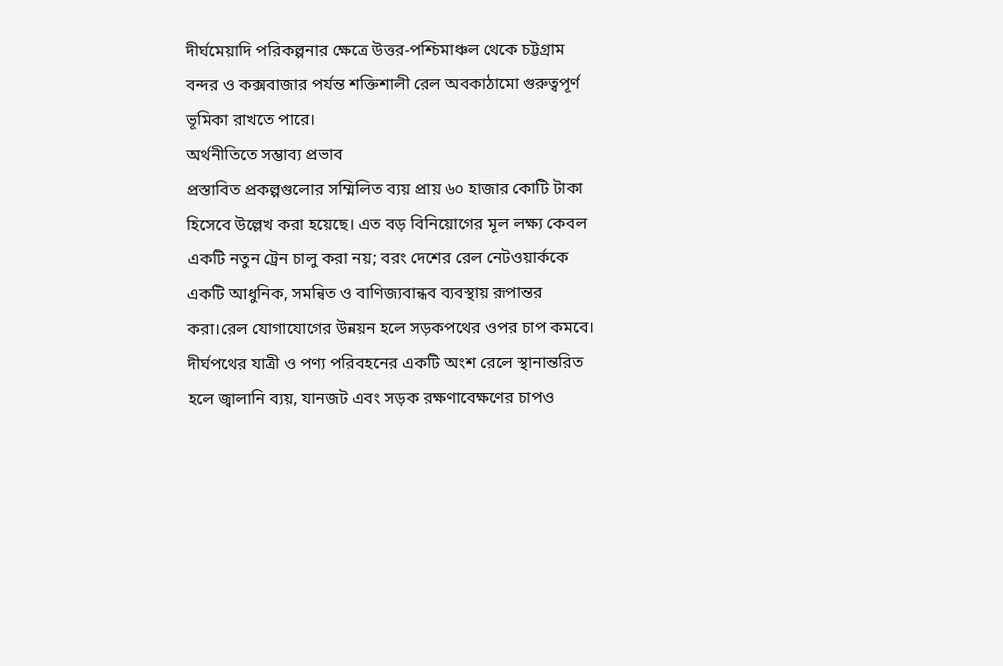দীর্ঘমেয়াদি পরিকল্পনার ক্ষেত্রে উত্তর-পশ্চিমাঞ্চল থেকে চট্টগ্রাম বন্দর ও কক্সবাজার পর্যন্ত শক্তিশালী রেল অবকাঠামো গুরুত্বপূর্ণ ভূমিকা রাখতে পারে।
অর্থনীতিতে সম্ভাব্য প্রভাব
প্রস্তাবিত প্রকল্পগুলোর সম্মিলিত ব্যয় প্রায় ৬০ হাজার কোটি টাকা হিসেবে উল্লেখ করা হয়েছে। এত বড় বিনিয়োগের মূল লক্ষ্য কেবল একটি নতুন ট্রেন চালু করা নয়; বরং দেশের রেল নেটওয়ার্ককে একটি আধুনিক, সমন্বিত ও বাণিজ্যবান্ধব ব্যবস্থায় রূপান্তর করা।রেল যোগাযোগের উন্নয়ন হলে সড়কপথের ওপর চাপ কমবে। দীর্ঘপথের যাত্রী ও পণ্য পরিবহনের একটি অংশ রেলে স্থানান্তরিত হলে জ্বালানি ব্যয়, যানজট এবং সড়ক রক্ষণাবেক্ষণের চাপও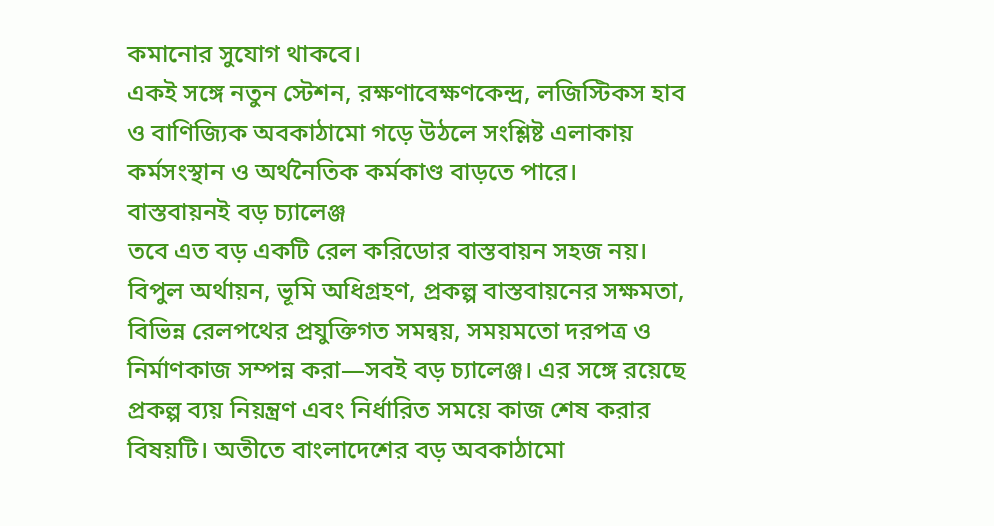কমানোর সুযোগ থাকবে।
একই সঙ্গে নতুন স্টেশন, রক্ষণাবেক্ষণকেন্দ্র, লজিস্টিকস হাব ও বাণিজ্যিক অবকাঠামো গড়ে উঠলে সংশ্লিষ্ট এলাকায় কর্মসংস্থান ও অর্থনৈতিক কর্মকাণ্ড বাড়তে পারে।
বাস্তবায়নই বড় চ্যালেঞ্জ
তবে এত বড় একটি রেল করিডোর বাস্তবায়ন সহজ নয়। বিপুল অর্থায়ন, ভূমি অধিগ্রহণ, প্রকল্প বাস্তবায়নের সক্ষমতা, বিভিন্ন রেলপথের প্রযুক্তিগত সমন্বয়, সময়মতো দরপত্র ও নির্মাণকাজ সম্পন্ন করা—সবই বড় চ্যালেঞ্জ। এর সঙ্গে রয়েছে প্রকল্প ব্যয় নিয়ন্ত্রণ এবং নির্ধারিত সময়ে কাজ শেষ করার বিষয়টি। অতীতে বাংলাদেশের বড় অবকাঠামো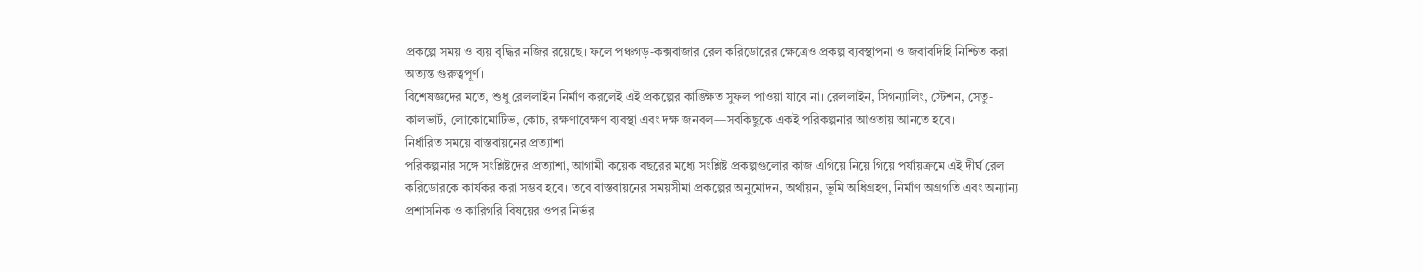প্রকল্পে সময় ও ব্যয় বৃদ্ধির নজির রয়েছে। ফলে পঞ্চগড়-কক্সবাজার রেল করিডোরের ক্ষেত্রেও প্রকল্প ব্যবস্থাপনা ও জবাবদিহি নিশ্চিত করা অত্যন্ত গুরুত্বপূর্ণ।
বিশেষজ্ঞদের মতে, শুধু রেললাইন নির্মাণ করলেই এই প্রকল্পের কাঙ্ক্ষিত সুফল পাওয়া যাবে না। রেললাইন, সিগন্যালিং, স্টেশন, সেতু-কালভার্ট, লোকোমোটিভ, কোচ, রক্ষণাবেক্ষণ ব্যবস্থা এবং দক্ষ জনবল—সবকিছুকে একই পরিকল্পনার আওতায় আনতে হবে।
নির্ধারিত সময়ে বাস্তবায়নের প্রত্যাশা
পরিকল্পনার সঙ্গে সংশ্লিষ্টদের প্রত্যাশা, আগামী কয়েক বছরের মধ্যে সংশ্লিষ্ট প্রকল্পগুলোর কাজ এগিয়ে নিয়ে গিয়ে পর্যায়ক্রমে এই দীর্ঘ রেল করিডোরকে কার্যকর করা সম্ভব হবে। তবে বাস্তবায়নের সময়সীমা প্রকল্পের অনুমোদন, অর্থায়ন, ভূমি অধিগ্রহণ, নির্মাণ অগ্রগতি এবং অন্যান্য প্রশাসনিক ও কারিগরি বিষয়ের ওপর নির্ভর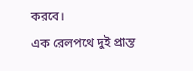করবে।
এক রেলপথে দুই প্রান্ত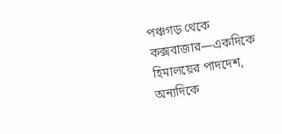পঞ্চগড় থেকে কক্সবাজার—একদিকে হিমালয়ের পাদদেশ, অন্যদিকে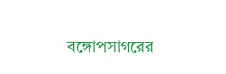বঙ্গোপসাগরের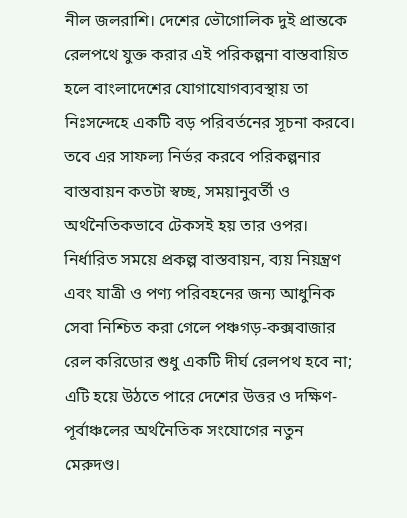নীল জলরাশি। দেশের ভৌগোলিক দুই প্রান্তকে রেলপথে যুক্ত করার এই পরিকল্পনা বাস্তবায়িত হলে বাংলাদেশের যোগাযোগব্যবস্থায় তা নিঃসন্দেহে একটি বড় পরিবর্তনের সূচনা করবে।
তবে এর সাফল্য নির্ভর করবে পরিকল্পনার বাস্তবায়ন কতটা স্বচ্ছ, সময়ানুবর্তী ও অর্থনৈতিকভাবে টেকসই হয় তার ওপর। নির্ধারিত সময়ে প্রকল্প বাস্তবায়ন, ব্যয় নিয়ন্ত্রণ এবং যাত্রী ও পণ্য পরিবহনের জন্য আধুনিক সেবা নিশ্চিত করা গেলে পঞ্চগড়-কক্সবাজার রেল করিডোর শুধু একটি দীর্ঘ রেলপথ হবে না; এটি হয়ে উঠতে পারে দেশের উত্তর ও দক্ষিণ-পূর্বাঞ্চলের অর্থনৈতিক সংযোগের নতুন মেরুদণ্ড।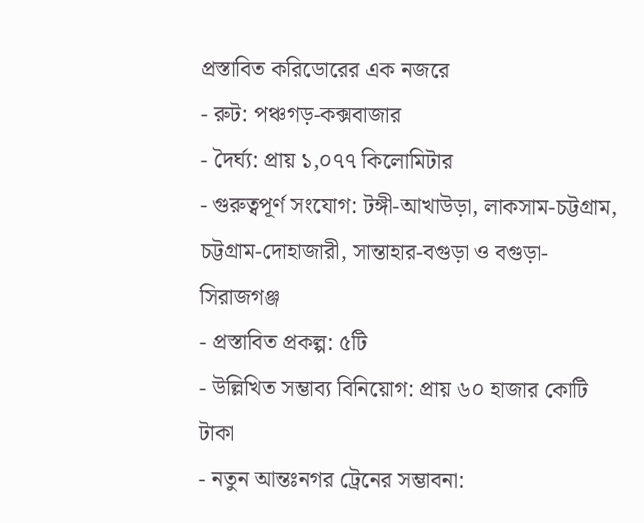প্রস্তাবিত করিডোরের এক নজরে
- রুট: পঞ্চগড়-কক্সবাজার
- দৈর্ঘ্য: প্রায় ১,০৭৭ কিলোমিটার
- গুরুত্বপূর্ণ সংযোগ: টঙ্গী-আখাউড়া, লাকসাম-চট্টগ্রাম, চট্টগ্রাম-দোহাজারী, সান্তাহার-বগুড়া ও বগুড়া-সিরাজগঞ্জ
- প্রস্তাবিত প্রকল্প: ৫টি
- উল্লিখিত সম্ভাব্য বিনিয়োগ: প্রায় ৬০ হাজার কোটি টাকা
- নতুন আন্তঃনগর ট্রেনের সম্ভাবনা: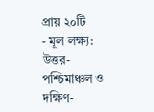প্রায় ২০টি
- মূল লক্ষ্য: উত্তর-পশ্চিমাঞ্চল ও দক্ষিণ-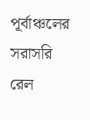পূর্বাঞ্চলের সরাসরি রেল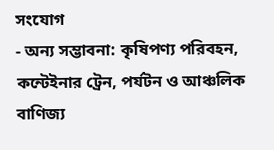সংযোগ
- অন্য সম্ভাবনা: কৃষিপণ্য পরিবহন, কন্টেইনার ট্রেন, পর্যটন ও আঞ্চলিক বাণিজ্য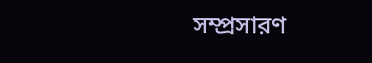সম্প্রসারণ